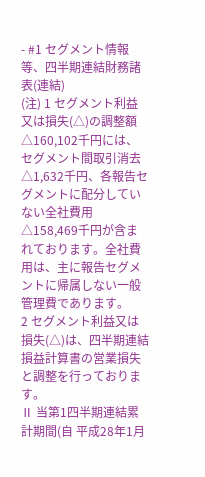- #1 セグメント情報等、四半期連結財務諸表(連結)
(注) 1 セグメント利益又は損失(△)の調整額△160,102千円には、セグメント間取引消去△1,632千円、各報告セグメントに配分していない全社費用△158,469千円が含まれております。全社費用は、主に報告セグメントに帰属しない一般管理費であります。
2 セグメント利益又は損失(△)は、四半期連結損益計算書の営業損失と調整を行っております。
Ⅱ 当第1四半期連結累計期間(自 平成28年1月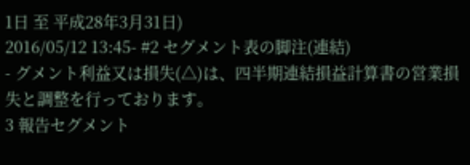1日 至 平成28年3月31日)
2016/05/12 13:45- #2 セグメント表の脚注(連結)
- グメント利益又は損失(△)は、四半期連結損益計算書の営業損失と調整を行っております。
3 報告セグメント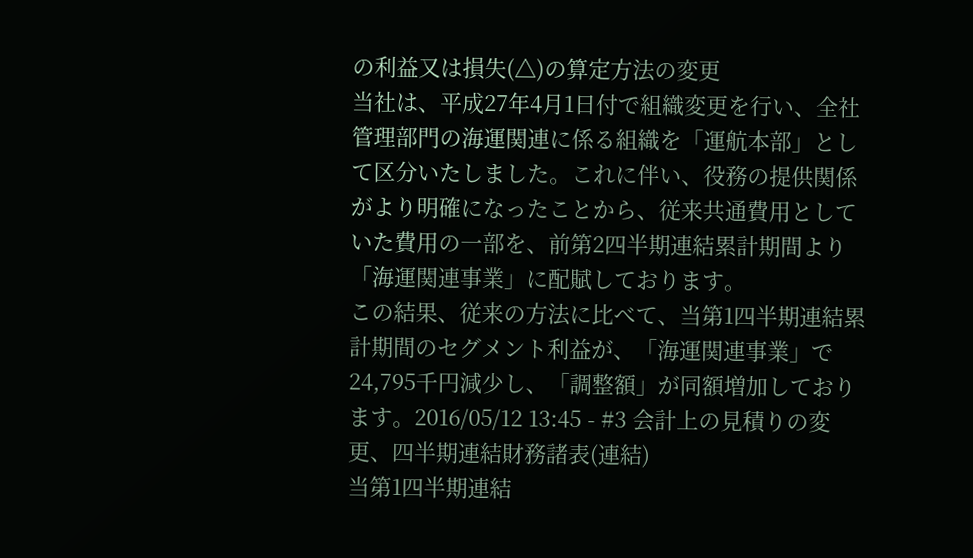の利益又は損失(△)の算定方法の変更
当社は、平成27年4月1日付で組織変更を行い、全社管理部門の海運関連に係る組織を「運航本部」として区分いたしました。これに伴い、役務の提供関係がより明確になったことから、従来共通費用としていた費用の一部を、前第2四半期連結累計期間より「海運関連事業」に配賦しております。
この結果、従来の方法に比べて、当第1四半期連結累計期間のセグメント利益が、「海運関連事業」で24,795千円減少し、「調整額」が同額増加しております。2016/05/12 13:45 - #3 会計上の見積りの変更、四半期連結財務諸表(連結)
当第1四半期連結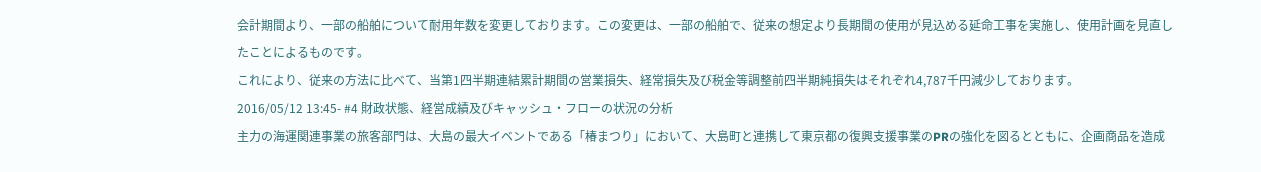会計期間より、一部の船舶について耐用年数を変更しております。この変更は、一部の船舶で、従来の想定より長期間の使用が見込める延命工事を実施し、使用計画を見直したことによるものです。
これにより、従来の方法に比べて、当第1四半期連結累計期間の営業損失、経常損失及び税金等調整前四半期純損失はそれぞれ4,787千円減少しております。
2016/05/12 13:45- #4 財政状態、経営成績及びキャッシュ・フローの状況の分析
主力の海運関連事業の旅客部門は、大島の最大イベントである「椿まつり」において、大島町と連携して東京都の復興支援事業のPRの強化を図るとともに、企画商品を造成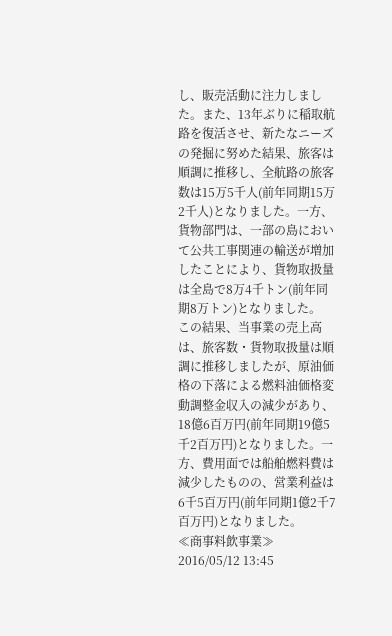し、販売活動に注力しました。また、13年ぶりに稲取航路を復活させ、新たなニーズの発掘に努めた結果、旅客は順調に推移し、全航路の旅客数は15万5千人(前年同期15万2千人)となりました。一方、貨物部門は、一部の島において公共工事関連の輸送が増加したことにより、貨物取扱量は全島で8万4千トン(前年同期8万トン)となりました。
この結果、当事業の売上高は、旅客数・貨物取扱量は順調に推移しましたが、原油価格の下落による燃料油価格変動調整金収入の減少があり、18億6百万円(前年同期19億5千2百万円)となりました。一方、費用面では船舶燃料費は減少したものの、営業利益は6千5百万円(前年同期1億2千7百万円)となりました。
≪商事料飲事業≫
2016/05/12 13:45